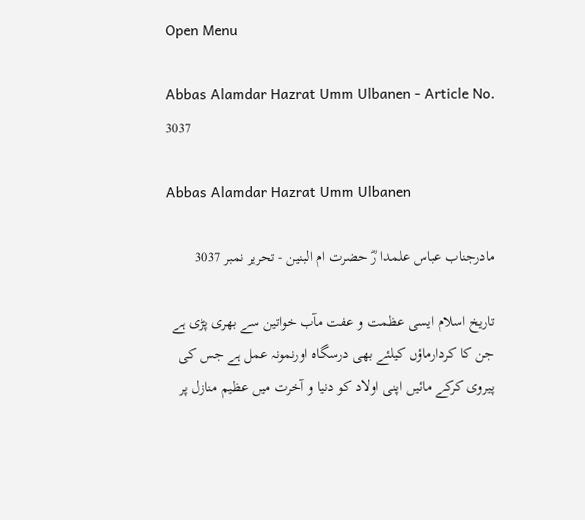Open Menu

Abbas Alamdar Hazrat Umm Ulbanen - Article No. 3037

Abbas Alamdar Hazrat Umm Ulbanen

مادرجناب عباس علمدا رؓ حضرت ام البنین - تحریر نمبر 3037

تاریخ اسلام ایسی عظمت و عفت مآب خواتین سے بھری پڑی ہے جن کا کردارماؤں کیلئے بھی درسگاہ اورنمونہ عمل ہے جس کی پیروی کرکے مائیں اپنی اولاد کو دنیا و آخرت میں عظیم منازل پر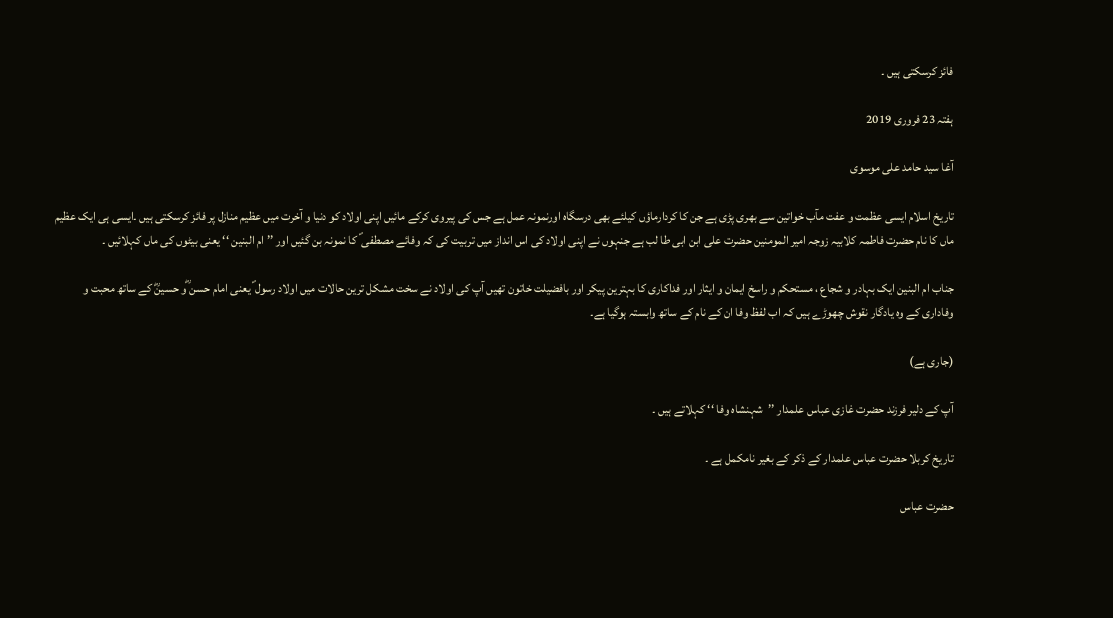فائز کرسکتی ہیں ۔

ہفتہ 23 فروری 2019

آغا سید حامد علی موسوی

تاریخ اسلام ایسی عظمت و عفت مآب خواتین سے بھری پڑی ہے جن کا کردارماؤں کیلئے بھی درسگاہ اورنمونہ عمل ہے جس کی پیروی کرکے مائیں اپنی اولاد کو دنیا و آخرت میں عظیم منازل پر فائز کرسکتی ہیں ۔ایسی ہی ایک عظیم ماں کا نام حضرت فاطمہ کلابیہ زوجہ امیر المومنین حضرت علی ابن ابی طا لب ہے جنہوں نے اپنی اولاد کی اس انداز میں تربیت کی کہ وفائے مصطفی ؐ کا نمونہ بن گئیں اور ’’ام البنین ‘‘ یعنی بیٹوں کی ماں کہلائیں ۔

جناب ام البنین ایک بہادر و شجاع ، مستحکم و راسخ ایمان و ایثار اور فداکاری کا بہترین پیکر اور بافضیلت خاتون تھیں آپ کی اولاد نے سخت مشکل ترین حالات میں اولاد رسول ؐ یعنی امام حسن ؓو حسینؓ کے ساتھ محبت و وفاداری کے وہ یادگار نقوش چھوڑے ہیں کہ اب لفظ وفا ان کے نام کے ساتھ وابستہ ہوگیا ہے۔

(جاری ہے)

آپ کے دلیر فرزند حضرت غازی عباس علمدار ’’شہنشاہ وفا ‘‘ کہلاتے ہیں ۔

تاریخ کربلا حضرت عباس علمدار کے ذکر کے بغیر نامکمل ہے ۔

حضرت عباس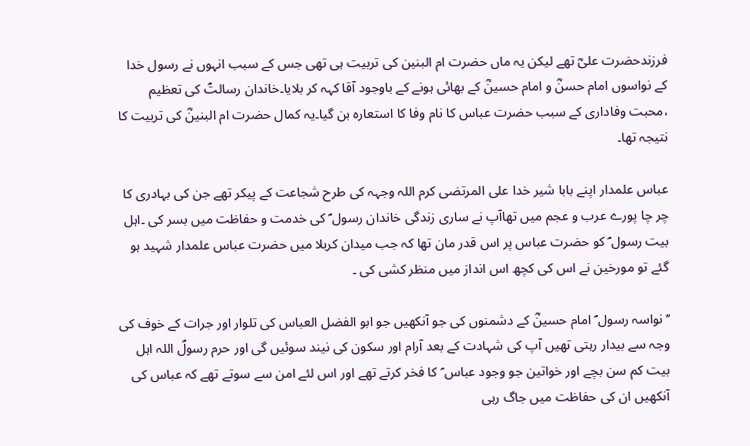فرزندحضرت علیؓ تھے لیکن یہ ماں حضرت ام البنین کی تربیت ہی تھی جس کے سبب انہوں نے رسول خدا کے نواسوں امام حسنؓ و امام حسینؓ کے بھائی ہونے کے باوجود آقا کہہ کر بلایا۔خاندان رسالتؐ کی تعظیم ،محبت وفاداری کے سبب حضرت عباس کا نام وفا کا استعارہ بن گیا۔یہ کمال حضرت ام البنینؓ کی تربیت کا نتیجہ تھا۔

عباس علمدار اپنے بابا شیر خدا علی المرتضی کرم اللہ وجہہ کی طرح شجاعت کے پیکر تھے جن کی بہادری کا چر چا پورے عرب و عجم میں تھاآپ نے ساری زندگی خاندان رسول ؐ کی خدمت و حفاظت میں بسر کی ۔اہل بیت رسول ؐ کو حضرت عباس پر اس قدر مان تھا کہ جب میدان کربلا میں حضرت عباس علمدار شہید ہو گئے تو مورخین نے اس کی کچھ اس انداز میں منظر کشی کی ۔

’’نواسہ رسول ؐ امام حسینؓ کے دشمنوں کی جو آنکھیں جو ابو الفضل العباس کی تلوار اور جرات کے خوف کی وجہ سے بیدار رہتی تھیں آپ کی شہادت کے بعد آرام اور سکون کی نیند سوئیں گی اور حرم رسولؐ اللہ اہل بیت کم سن بچے اور خواتین جو وجود عباس ؑ کا فخر کرتے تھے اور اس لئے امن سے سوتے تھے کہ عباس کی آنکھیں ان کی حفاظت میں جاگ رہی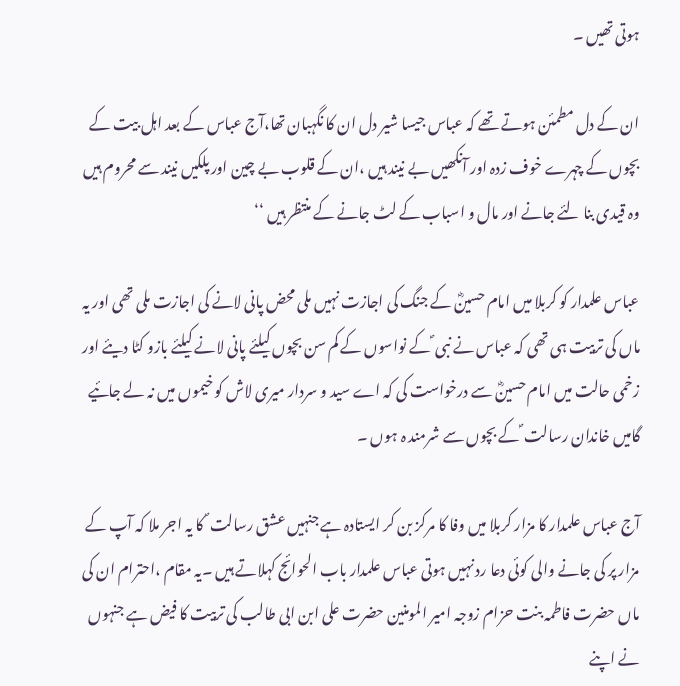ہوتی تھیں ۔

ان کے دل مطمئن ہوتے تھے کہ عباس جیسا شیر دل ان کا نگہبان تھا،آج عباس کے بعد اہل بیت کے بچوں کے چہرے خوف زدہ اور آنکھیں بے نیند ہیں ،ان کے قلوب بے چین اور پلکیں نیند سے محروم ہیں وہ قیدی بنا لئے جانے اور مال و اسباب کے لٹ جانے کے منتظر ہیں ‘‘

عباس علمدار کو کربلا میں امام حسینؓ کے جنگ کی اجازت نہیں ملی محض پانی لانے کی اجازت ملی تھی اور یہ ماں کی تربیت ہی تھی کہ عباس نے نبی ؐ کے نواسوں کے کم سن بچوں کیلئے پانی لانے کیلئے بازو کٹا دیئے اور زخمی حالت میں امام حسینؓ سے درخواست کی کہ اے سید و سردار میری لاش کو خیموں میں نہ لے جائیے گامیں خاندان رسالت ؐ کے بچوں سے شرمند ہ ہوں ۔

آج عباس علمدار کا مزار کربلا میں وفا کا مرکز بن کر ایستادہ ہے جنہیں عشق رسالت ؐ کا یہ اجر ملا کہ آپ کے مزار پر کی جانے والی کوئی دعا رد نہیں ہوتی عباس علمدار باب الحوائج کہلاتے ہیں ۔یہ مقام ،احترام ان کی ماں حضرت فاطمہ بنت حزام زوجہ امیر المومنین حضرت علی ابن ابی طالب کی تربیت کا فیض ہے جنہوں نے اپنے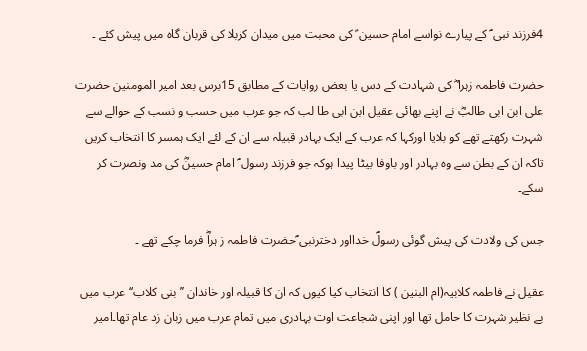4فرزند نبی ؐ کے پیارے نواسے امام حسین ؑ کی محبت میں میدان کربلا کی قربان گاہ میں پیش کئے ۔

حضرت فاطمہ زہرا ؓ کی شہادت کے دس یا بعض روایات کے مطابق 15برس بعد امیر المومنین حضرت علی ابن ابی طالبؓ نے اپنے بھائی عقیل ابن ابی طا لب کہ جو عرب میں حسب و نسب کے حوالے سے شہرت رکھتے تھے کو بلایا اورکہا کہ عرب کے ایک بہادر قبیلہ سے ان کے لئے ایک ہمسر کا انتخاب کریں تاکہ ان کے بطن سے وہ بہادر اور باوفا بیٹا پیدا ہوکہ جو فرزند رسول ؐ امام حسینؓ کی مد ونصرت کر سکے۔

جس کی ولادت کی پیش گوئی رسولؐ خدااور دخترنبی ؐحضرت فاطمہ ز ہراؓ فرما چکے تھے ۔

عقیل نے فاطمہ کلابیہ(ام البنین ) کا انتخاب کیا کیوں کہ ان کا قبیلہ اور خاندان ’’بنی کلاب‘‘عرب میں بے نظیر شہرت کا حامل تھا اور اپنی شجاعت اوت بہادری میں تمام عرب میں زبان زد عام تھا۔امیر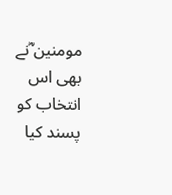مومنین ؓنے بھی اس انتخاب کو پسند کیا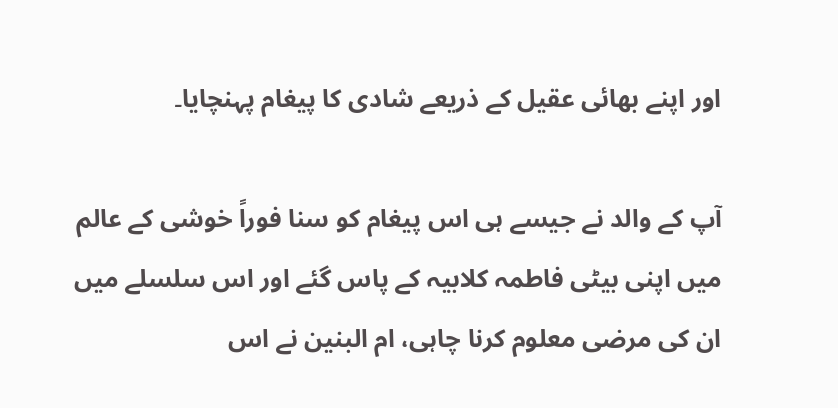اور اپنے بھائی عقیل کے ذریعے شادی کا پیغام پہنچایا۔

آپ کے والد نے جیسے ہی اس پیغام کو سنا فوراً خوشی کے عالم میں اپنی بیٹی فاطمہ کلابیہ کے پاس گئے اور اس سلسلے میں ان کی مرضی معلوم کرنا چاہی، ام البنین نے اس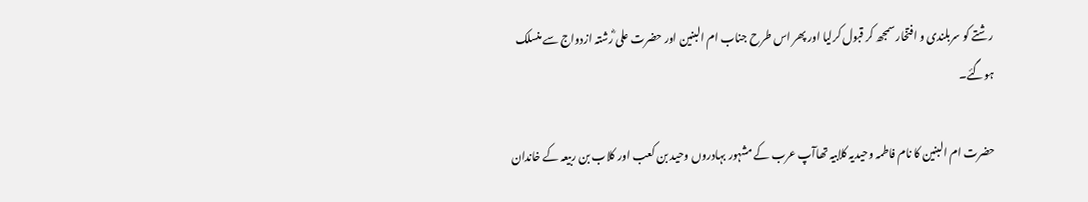رشتے کو سربلندی و افتخار سمجھ کر قبول کرلیا اور پھر اس طرح جناب ام البنین اور حضرت علی ؓرشتہ ازدواج سے منسلک ہوگئے۔

حضرت ام البنین کا نام فاطمہ وحیدیہ کلابیہ تھاآپ عرب کے مشہور بہادروں وحید بن کعب اور کلاب بن ربیعہ کے خاندان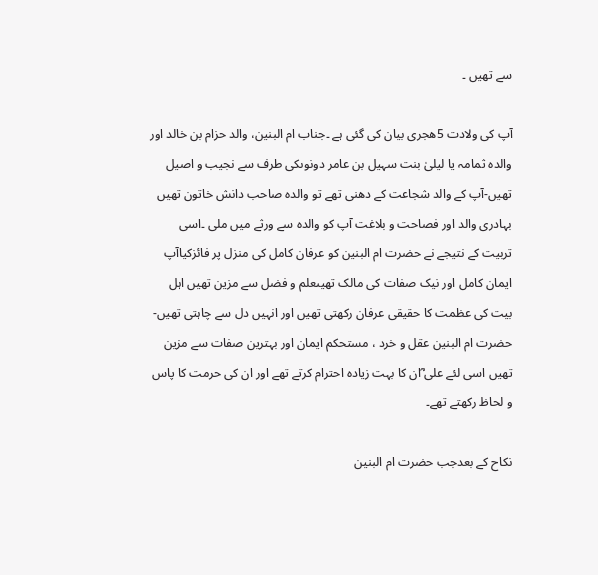سے تھیں ۔

آپ کی ولادت 5ھجری بیان کی گئی ہے ۔جناب ام البنین، والد حزام بن خالد اور والدہ ثمامہ یا لیلیٰ بنت سہیل بن عامر دونوںکی طرف سے نجیب و اصیل تھیں-آپ کے والد شجاعت کے دھنی تھے تو والدہ صاحب دانش خاتون تھیں بہادری والد اور فصاحت و بلاغت آپ کو والدہ سے ورثے میں ملی ۔اسی تربیت کے نتیجے نے حضرت ام البنین کو عرفان کامل کی منزل پر فائزکیاآپ ایمان کامل اور نیک صفات کی مالک تھیںعلم و فضل سے مزین تھیں اہل بیت کی عظمت کا حقیقی عرفان رکھتی تھیں اور انہیں دل سے چاہتی تھیں- حضرت ام البنین عقل و خرد ، مستحکم ایمان اور بہترین صفات سے مزین تھیں اسی لئے علی ؓان کا بہت زیادہ احترام کرتے تھے اور ان کی حرمت کا پاس و لحاظ رکھتے تھے۔

نکاح کے بعدجب حضرت ام البنین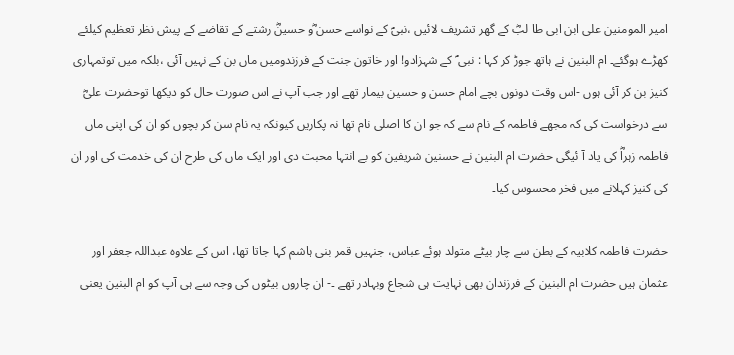امیر المومنین علی ابن ابی طا لبؓ کے گھر تشریف لائیں ،نبیؐ کے نواسے حسن ؓو حسینؓ رشتے کے تقاضے کے پیش نظر تعظیم کیلئے کھڑے ہوگئے۔ ام البنین نے ہاتھ جوڑ کر کہا : نبی ؐ کے شہزادو! اور خاتون جنت کے فرزندومیں ماں بن کے نہیں آئی ،بلکہ میں توتمہاری کنیز بن کر آئی ہوں -اس وقت دونوں بچے امام حسن و حسین بیمار تھے اور جب آپ نے اس صورت حال کو دیکھا توحضرت علیؓ سے درخواست کی کہ مجھے فاطمہ کے نام سے کہ جو ان کا اصلی نام تھا نہ پکاریں کیونکہ یہ نام سن کر بچوں کو ان کی اپنی ماں فاطمہ زہراؓ کی یاد آ ئیگی حضرت ام البنین نے حسنین شریفین کو بے انتہا محبت دی اور ایک ماں کی طرح ان کی خدمت کی اور ان کی کنیز کہلانے میں فخر محسوس کیا۔

حضرت فاطمہ کلابیہ کے بطن سے چار بیٹے متولد ہوئے عباس، جنہیں قمر بنی ہاشم کہا جاتا تھا، اس کے علاوہ عبداللہ جعفر اور عثمان ہیں حضرت ام البنین کے فرزندان بھی نہایت ہی شجاع وبہادر تھے ۔- ان چاروں بیٹوں کی وجہ سے ہی آپ کو ام البنین یعنی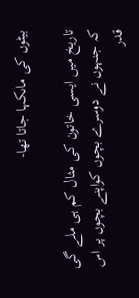بیٹوں کی ماںکہا جاتا تھا-

تاریخ میں ایسی خاتون کی مثال کم ہی ملے گی کہ جنہوں نے دوسرے بچوں کواپنے بچوں پر اس قدر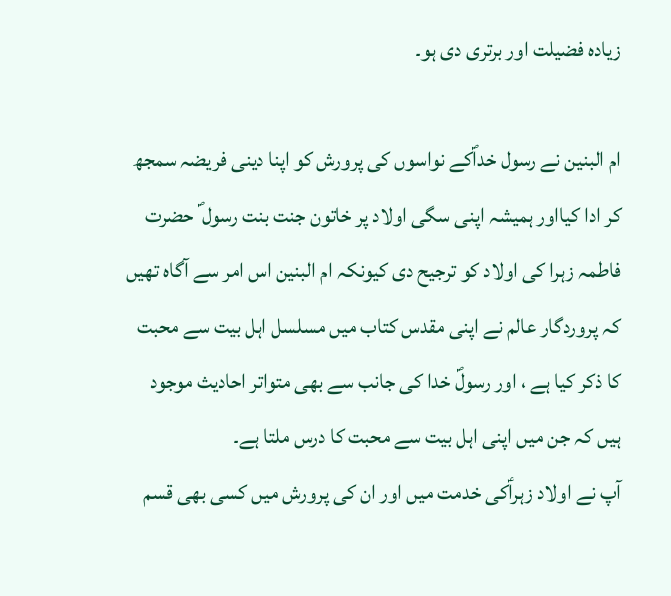زیادہ فضیلت اور برتری دی ہو۔

ام البنین نے رسول خداؐکے نواسوں کی پرورش کو اپنا دینی فریضہ سمجھ کر ادا کیااور ہمیشہ اپنی سگی اولاد پر خاتون جنت بنت رسول ؐ حضرت فاطمہ زہرا کی اولاد کو ترجیح دی کیونکہ ام البنین اس امر سے آگاہ تھیں کہ پروردگار عالم نے اپنی مقدس کتاب میں مسلسل اہل بیت سے محبت کا ذکر کیا ہے ، اور رسولؐ خدا کی جانب سے بھی متواتر احادیث موجود ہیں کہ جن میں اپنی اہل بیت سے محبت کا درس ملتا ہے۔
آپ نے اولاد زہراؑکی خدمت میں اور ان کی پرورش میں کسی بھی قسم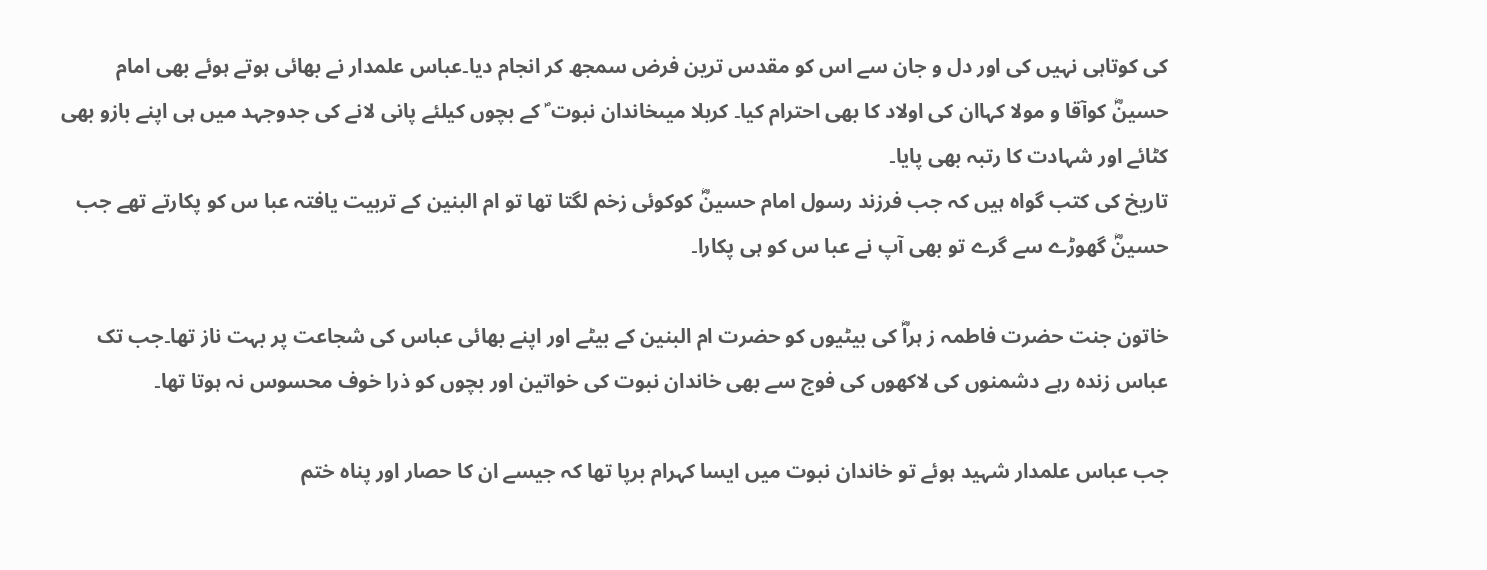کی کوتاہی نہیں کی اور دل و جان سے اس کو مقدس ترین فرض سمجھ کر انجام دیا۔عباس علمدار نے بھائی ہوتے ہوئے بھی امام حسینؓ کوآقا و مولا کہاان کی اولاد کا بھی احترام کیا۔ کربلا میںخاندان نبوت ؐ کے بچوں کیلئے پانی لانے کی جدوجہد میں ہی اپنے بازو بھی کٹائے اور شہادت کا رتبہ بھی پایا۔
تاریخ کی کتب گواہ ہیں کہ جب فرزند رسول امام حسینؓ کوکوئی زخم لگتا تھا تو ام البنین کے تربیت یافتہ عبا س کو پکارتے تھے جب حسینؓ گھوڑے سے گرے تو بھی آپ نے عبا س کو ہی پکارا۔

خاتون جنت حضرت فاطمہ ز ہراؓ کی بیٹیوں کو حضرت ام البنین کے بیٹے اور اپنے بھائی عباس کی شجاعت پر بہت ناز تھا۔جب تک عباس زندہ رہے دشمنوں کی لاکھوں کی فوج سے بھی خاندان نبوت کی خواتین اور بچوں کو ذرا خوف محسوس نہ ہوتا تھا۔

جب عباس علمدار شہید ہوئے تو خاندان نبوت میں ایسا کہرام برپا تھا کہ جیسے ان کا حصار اور پناہ ختم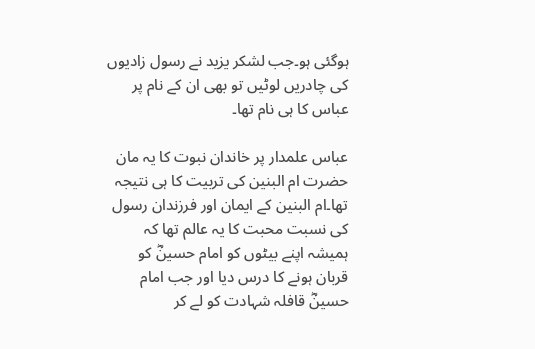ہوگئی ہو۔جب لشکر یزید نے رسول زادیوں کی چادریں لوٹیں تو بھی ان کے نام پر عباس کا ہی نام تھا۔

عباس علمدار پر خاندان نبوت کا یہ مان حضرت ام البنین کی تربیت کا ہی نتیجہ تھا۔ام البنین کے ایمان اور فرزندان رسول کی نسبت محبت کا یہ عالم تھا کہ ہمیشہ اپنے بیٹوں کو امام حسینؓ کو قربان ہونے کا درس دیا اور جب امام حسینؓ قافلہ شہادت کو لے کر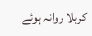کربلا روانہ ہوئے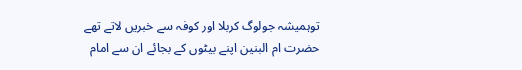توہمیشہ جولوگ کربلا اور کوفہ سے خبریں لاتے تھے حضرت ام البنین اپنے بیٹوں کے بجائے ان سے امام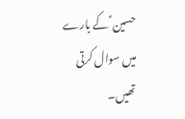حسین ؑ کے بارے میں سوال کرتی تھیں۔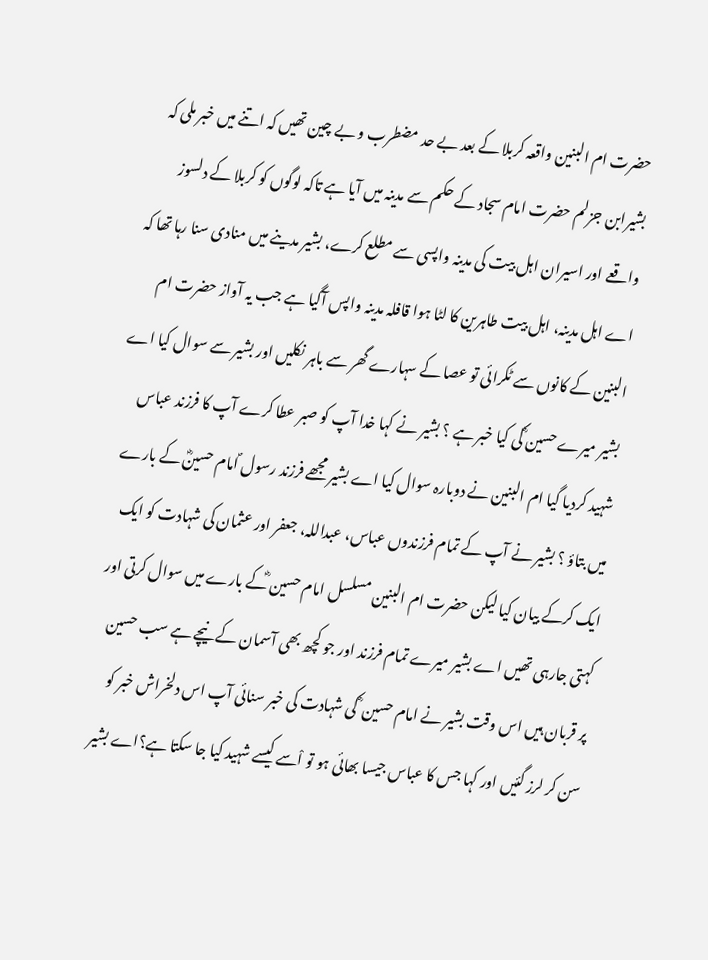حضرت ام البنین واقعہ کربلا کے بعد بے حد مضطرب و بے چین تھیں کہ اتنے میں خبر ملی کہ بشیرابن جزلم حضرت امام سجاد کے حکم سے مدینہ میں آیا ہے تاکہ لوگوں کو کربلا کے دلسوز واقعے اور اسیران اہل بیت کی مدینہ واپسی سے مطلع کرے، بشیر مدینے میں منادی سنا رہا تھا کہ اے اہل مدینہ، اہل بیت طاہرین کا لٹا ہوا قافلہ مدینہ واپس آگیا ہے جب یہ آواز حضرت ام البنین کے کانوں سے ٹکرائی تو عصا کے سہارے گھر سے باہر نکلیں اور بشیر سے سوال کیا اے بشیر میرے حسین ؓکی کیا خبر ہے ؟ بشیر نے کہا خدا آپ کو صبر عطا کرے آپ کا فرزند عباس شہید کردیا گیا ام البنین نے دوبارہ سوال کیا اے بشیر مجھے فرزند رسول ؐامام حسینؓ کے بارے میں بتاؤ ؟ بشیر نے آپ کے تمام فرزندوں عباس، عبداللہ، جعفر اور عثمان کی شہادت کو ایک ایک کرکے بیان کیا لیکن حضرت ام البنین مسلسل امام حسین ؓکے بارے میں سوال کرتی اور کہتی جارہی تھیں اے بشیر میرے تمام فرزند اور جو کچھ بھی آسمان کے نیچے ہے سب حسین پر قربان ہیں اس وقت بشیر نے امام حسین ؓ کی شہادت کی خبر سنائی آپ اس دلخراش خبر کو سن کر لرز گئیں اور کہا جس کا عباس جیسا بھائی ہو تو اْسے کیسے شہید کیا جا سکتا ہے؟اے بشیر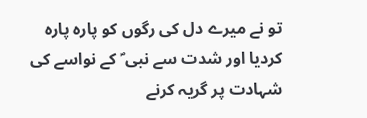تو نے میرے دل کی رگوں کو پارہ پارہ کردیا اور شدت سے نبی ؐ کے نواسے کی شہادت پر گریہ کرنے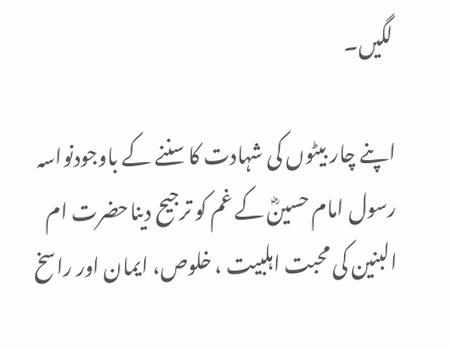لگیں۔

اپنے چار بیٹوں کی شہادت کا سننے کے باوجودنواسہ رسول امام حسینؓ کے غم کو ترجیح دیناحضرت ام البنین کی محبت اہلبیت ، خلوص، ایمان اور راسخ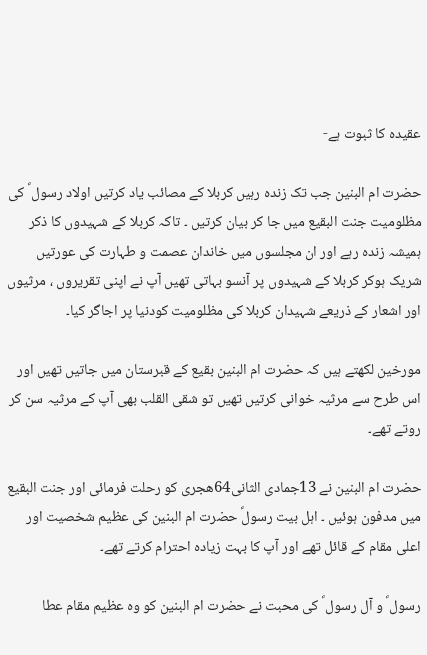عقیدہ کا ثبوت ہے-

حضرت ام البنین جب تک زندہ رہیں کربلا کے مصائب یاد کرتیں اولاد رسول ؐ کی مظلومیت جنت البقیع میں جا کر بیان کرتیں ۔ تاکہ کربلا کے شہیدوں کا ذکر ہمیشہ زندہ رہے اور ان مجلسوں میں خاندان عصمت و طہارت کی عورتیں شریک ہوکر کربلا کے شہیدوں پر آنسو بہاتی تھیں آپ نے اپنی تقریروں ، مرثیوں اور اشعار کے ذریعے شہیدان کربلا کی مظلومیت کودنیا پر اجاگر کیا۔

مورخین لکھتے ہیں کہ حضرت ام البنین بقیع کے قبرستان میں جاتیں تھیں اور اس طرح سے مرثیہ خوانی کرتیں تھیں تو شقی القلب بھی آپ کے مرثیہ سن کر روتے تھے۔

حضرت ام البنین نے 13جمادی الثانی64ھجری کو رحلت فرمائی اور جنت البقیع میں مدفون ہوئیں ۔ اہل بیت رسولؐ حضرت ام البنین کی عظیم شخصیت اور اعلی مقام کے قائل تھے اور آپ کا بہت زیادہ احترام کرتے تھے۔

رسول ؐ و آل رسول ؐ کی محبت نے حضرت ام البنین کو وہ عظیم مقام عطا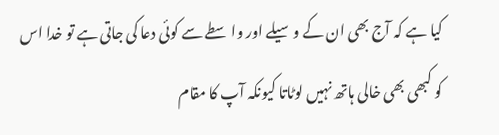کیا ہے کہ آج بھی ان کے وسیلے اور واسطے سے کوئی دعا کی جاتی ہے تو خدا اس کو کبھی بھی خالی ہاتھ نہیں لوٹاتا کیونکہ آپ کا مقام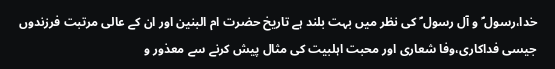خدا،رسول ؐ و آل رسول ؐ کی نظر میں بہت بلند ہے تاریخ حضرت ام البنین اور ان کے عالی مرتبت فرزندوں جیسی فداکاری،وفا شعاری اور محبت اہلبیت کی مثال پیش کرنے سے معذور و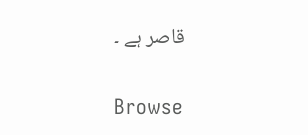قاصر ہے ۔

Browse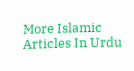More Islamic Articles In Urdu